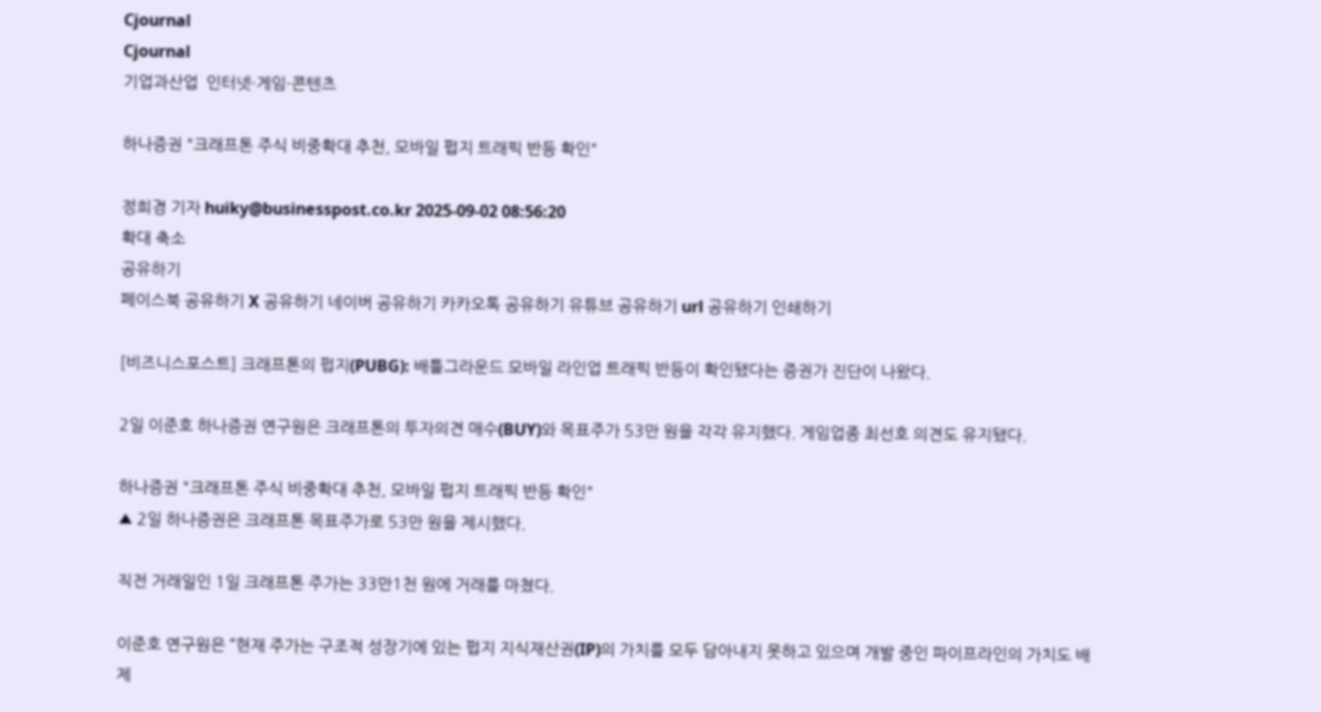Cjournal
Cjournal
기업과산업  인터넷·게임·콘텐츠

하나증권 "크래프톤 주식 비중확대 추천, 모바일 펍지 트래픽 반등 확인"

정희경 기자 huiky@businesspost.co.kr 2025-09-02 08:56:20
확대 축소
공유하기
페이스북 공유하기 X 공유하기 네이버 공유하기 카카오톡 공유하기 유튜브 공유하기 url 공유하기 인쇄하기

[비즈니스포스트] 크래프톤의 펍지(PUBG): 배틀그라운드 모바일 라인업 트래픽 반등이 확인됐다는 증권가 진단이 나왔다.

2일 이준호 하나증권 연구원은 크래프톤의 투자의견 매수(BUY)와 목표주가 53만 원을 각각 유지했다. 게임업종 최선호 의견도 유지됐다.

하나증권 "크래프톤 주식 비중확대 추천, 모바일 펍지 트래픽 반등 확인"
▲ 2일 하나증권은 크래프톤 목표주가로 53만 원을 제시했다.

직전 거래일인 1일 크래프톤 주가는 33만1천 원에 거래를 마쳤다.

이준호 연구원은 “현재 주가는 구조적 성장기에 있는 펍지 지식재산권(IP)의 가치를 모두 담아내지 못하고 있으며 개발 중인 파이프라인의 가치도 배제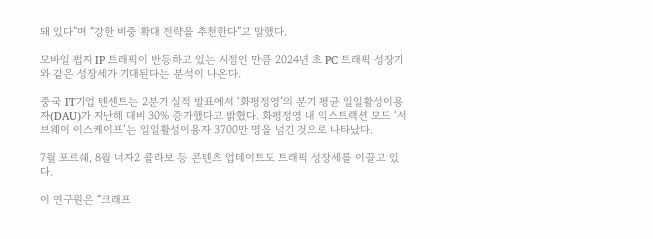돼 있다”며 “강한 비중 확대 전략을 추천한다”고 말했다.

모바일 펍지 IP 트래픽이 반등하고 있는 시점인 만큼 2024년 초 PC 트래픽 성장기와 같은 성장세가 기대된다는 분석이 나온다.

중국 IT기업 텐센트는 2분기 실적 발표에서 ‘화평정영’의 분기 평균 일일활성이용자(DAU)가 지난해 대비 30% 증가했다고 밝혔다. 화평정영 내 익스트랙션 모드 ‘서브웨이 이스케이프’는 일일활성이용자 3700만 명을 넘긴 것으로 나타났다.

7월 포르쉐, 8월 너자2 콜라보 등 콘텐츠 업데이트도 트래픽 성장세를 이끌고 있다.

이 연구원은 “크래프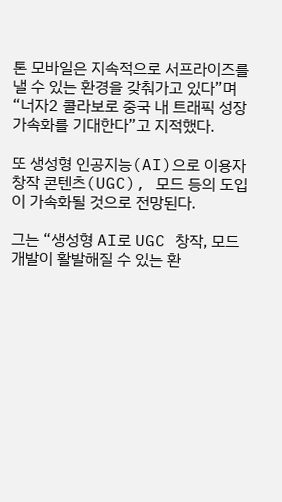톤 모바일은 지속적으로 서프라이즈를 낼 수 있는 환경을 갖춰가고 있다”며 “너자2 콜라보로 중국 내 트래픽 성장 가속화를 기대한다”고 지적했다.

또 생성형 인공지능(AI)으로 이용자 창작 콘텐츠(UGC), 모드 등의 도입이 가속화될 것으로 전망된다.

그는 “생성형 AI로 UGC 창작, 모드 개발이 활발해질 수 있는 환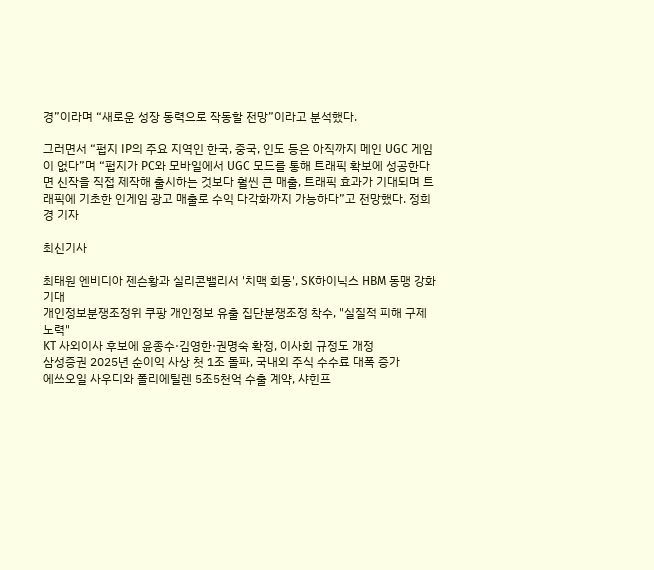경”이라며 “새로운 성장 동력으로 작동할 전망”이라고 분석했다.

그러면서 “펍지 IP의 주요 지역인 한국, 중국, 인도 등은 아직까지 메인 UGC 게임이 없다”며 “펍지가 PC와 모바일에서 UGC 모드를 통해 트래픽 확보에 성공한다면 신작을 직접 제작해 출시하는 것보다 훨씬 큰 매출, 트래픽 효과가 기대되며 트래픽에 기초한 인게임 광고 매출로 수익 다각화까지 가능하다”고 전망했다. 정희경 기자

최신기사

최태원 엔비디아 젠슨황과 실리콘밸리서 '치맥 회동', SK하이닉스 HBM 동맹 강화 기대
개인정보분쟁조정위 쿠팡 개인정보 유출 집단분쟁조정 착수, "실질적 피해 구제 노력"
KT 사외이사 후보에 윤종수·김영한·권명숙 확정, 이사회 규정도 개정
삼성증권 2025년 순이익 사상 첫 1조 돌파, 국내외 주식 수수료 대폭 증가
에쓰오일 사우디와 폴리에틸렌 5조5천억 수출 계약, 샤힌프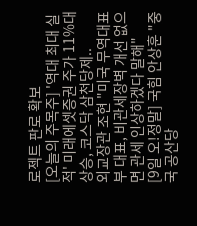로젝트 판로 확보
[오늘의 주목주] '역대 최대 실적' 미래에셋증권 주가 11%대 상승, 코스닥 삼천당제..
외교장관 조현 "미국 무역대표부 대표, 비관세장벽 개선 없으면 관세 인상하겠다 말해"
[9일 오!정말] 국힘 안상훈 "중국 공산당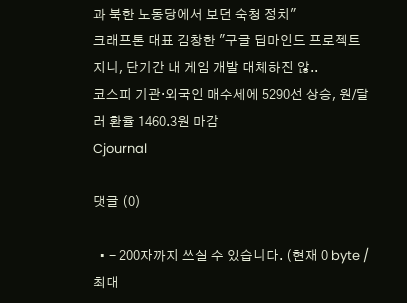과 북한 노동당에서 보던 숙청 정치"
크래프톤 대표 김창한 "구글 딥마인드 프로젝트 지니, 단기간 내 게임 개발 대체하진 않..
코스피 기관·외국인 매수세에 5290선 상승, 원/달러 환율 1460.3원 마감
Cjournal

댓글 (0)

  • - 200자까지 쓰실 수 있습니다. (현재 0 byte / 최대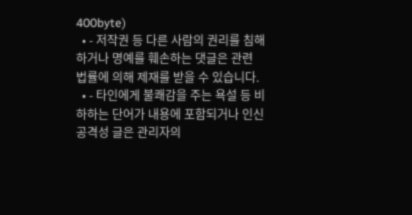400byte)
  • - 저작권 등 다른 사람의 권리를 침해하거나 명예를 훼손하는 댓글은 관련 법률에 의해 제재를 받을 수 있습니다.
  • - 타인에게 불쾌감을 주는 욕설 등 비하하는 단어가 내용에 포함되거나 인신공격성 글은 관리자의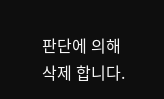판단에 의해 삭제 합니다.